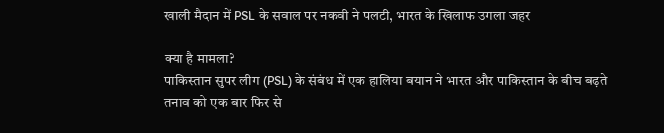खाली मैदान में PSL के सवाल पर नकवी ने पलटी, भारत के खिलाफ उगला जहर

क्या है मामला?
पाकिस्तान सुपर लीग (PSL) के संबंध में एक हालिया बयान ने भारत और पाकिस्तान के बीच बढ़ते तनाव को एक बार फिर से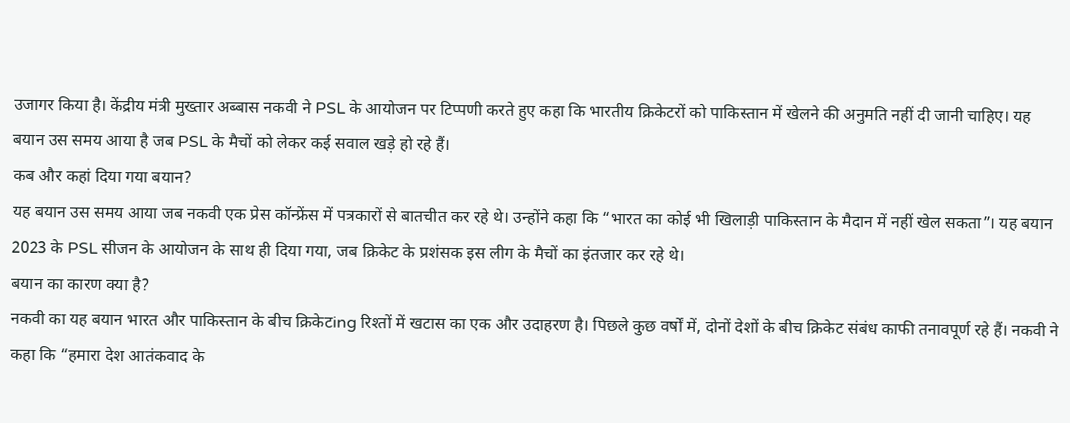उजागर किया है। केंद्रीय मंत्री मुख्तार अब्बास नकवी ने PSL के आयोजन पर टिप्पणी करते हुए कहा कि भारतीय क्रिकेटरों को पाकिस्तान में खेलने की अनुमति नहीं दी जानी चाहिए। यह बयान उस समय आया है जब PSL के मैचों को लेकर कई सवाल खड़े हो रहे हैं।
कब और कहां दिया गया बयान?
यह बयान उस समय आया जब नकवी एक प्रेस कॉन्फ्रेंस में पत्रकारों से बातचीत कर रहे थे। उन्होंने कहा कि “भारत का कोई भी खिलाड़ी पाकिस्तान के मैदान में नहीं खेल सकता”। यह बयान 2023 के PSL सीजन के आयोजन के साथ ही दिया गया, जब क्रिकेट के प्रशंसक इस लीग के मैचों का इंतजार कर रहे थे।
बयान का कारण क्या है?
नकवी का यह बयान भारत और पाकिस्तान के बीच क्रिकेटing रिश्तों में खटास का एक और उदाहरण है। पिछले कुछ वर्षों में, दोनों देशों के बीच क्रिकेट संबंध काफी तनावपूर्ण रहे हैं। नकवी ने कहा कि “हमारा देश आतंकवाद के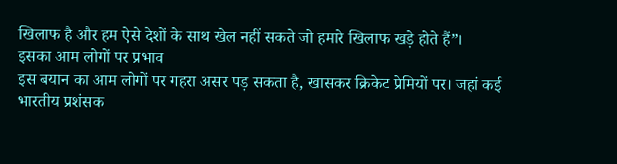खिलाफ है और हम ऐसे देशों के साथ खेल नहीं सकते जो हमारे खिलाफ खड़े होते हैं”।
इसका आम लोगों पर प्रभाव
इस बयान का आम लोगों पर गहरा असर पड़ सकता है, खासकर क्रिकेट प्रेमियों पर। जहां कई भारतीय प्रशंसक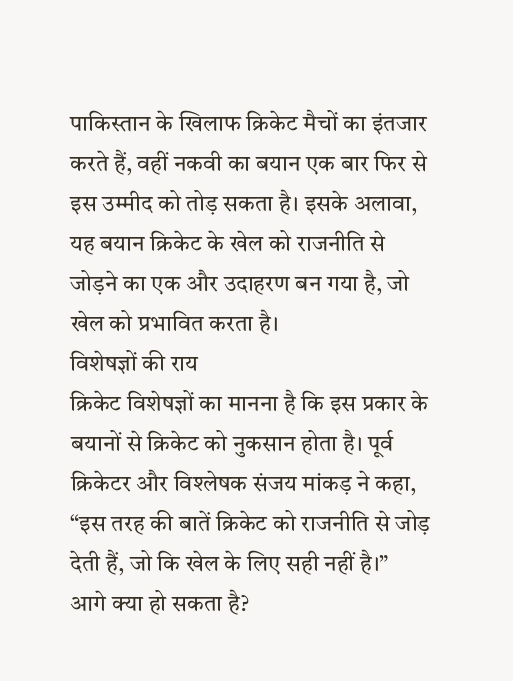पाकिस्तान के खिलाफ क्रिकेट मैचों का इंतजार करते हैं, वहीं नकवी का बयान एक बार फिर से इस उम्मीद को तोड़ सकता है। इसके अलावा, यह बयान क्रिकेट के खेल को राजनीति से जोड़ने का एक और उदाहरण बन गया है, जो खेल को प्रभावित करता है।
विशेषज्ञों की राय
क्रिकेट विशेषज्ञों का मानना है कि इस प्रकार के बयानों से क्रिकेट को नुकसान होता है। पूर्व क्रिकेटर और विश्लेषक संजय मांकड़ ने कहा, “इस तरह की बातें क्रिकेट को राजनीति से जोड़ देती हैं, जो कि खेल के लिए सही नहीं है।”
आगे क्या हो सकता है?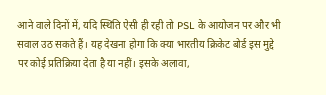आने वाले दिनों में, यदि स्थिति ऐसी ही रही तो PSL के आयोजन पर और भी सवाल उठ सकते हैं। यह देखना होगा कि क्या भारतीय क्रिकेट बोर्ड इस मुद्दे पर कोई प्रतिक्रिया देता है या नहीं। इसके अलावा,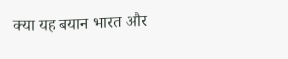क्या यह बयान भारत और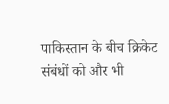पाकिस्तान के बीच क्रिकेट संबंधों को और भी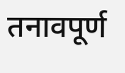तनावपूर्ण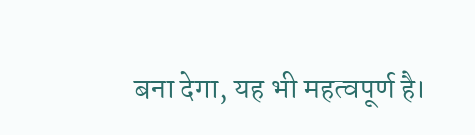बना देगा, यह भी महत्वपूर्ण है।